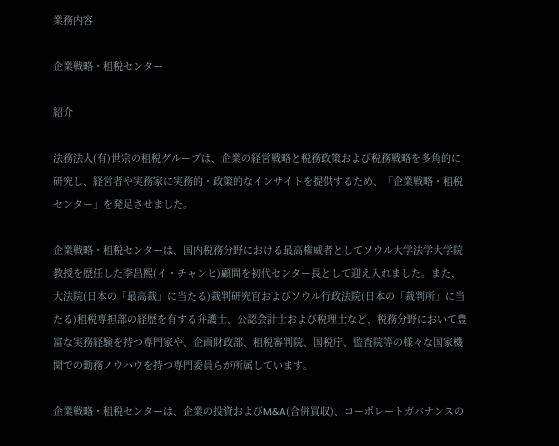業務内容

企業戦略・租税センター

紹介

法務法人(有)世宗の租税グループは、企業の経営戦略と税務政策および税務戦略を多角的に研究し、経営者や実務家に実務的・政策的なインサイトを提供するため、「企業戦略・租税センター」を発足させました。

企業戦略・租税センターは、国内税務分野における最高権威者としてソウル大学法学大学院教授を歴任した李昌熙(イ・チャンヒ)顧問を初代センター長として迎え入れました。また、大法院(日本の「最高裁」に当たる)裁判研究官およびソウル行政法院(日本の「裁判所」に当たる)租税専担部の経歴を有する弁護士、公認会計士および税理士など、税務分野において豊富な実務経験を持つ専門家や、企画財政部、租税審判院、国税庁、監査院等の様々な国家機関での勤務ノウハウを持つ専門委員らが所属しています。

企業戦略・租税センターは、企業の投資およびM&A(合併買収)、コーポレートガバナンスの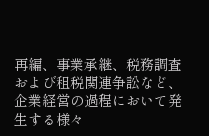再編、事業承継、税務調査および租税関連争訟など、企業経営の過程において発生する様々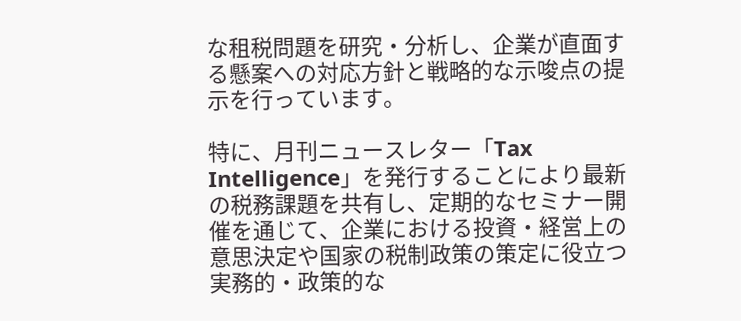な租税問題を研究・分析し、企業が直面する懸案への対応方針と戦略的な示唆点の提示を行っています。

特に、月刊ニュースレター「Tax Intelligence」を発行することにより最新の税務課題を共有し、定期的なセミナー開催を通じて、企業における投資・経営上の意思決定や国家の税制政策の策定に役立つ実務的・政策的な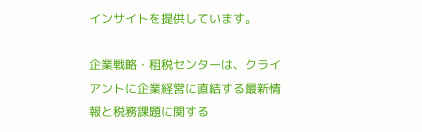インサイトを提供しています。

企業戦略・租税センターは、クライアントに企業経営に直結する最新情報と税務課題に関する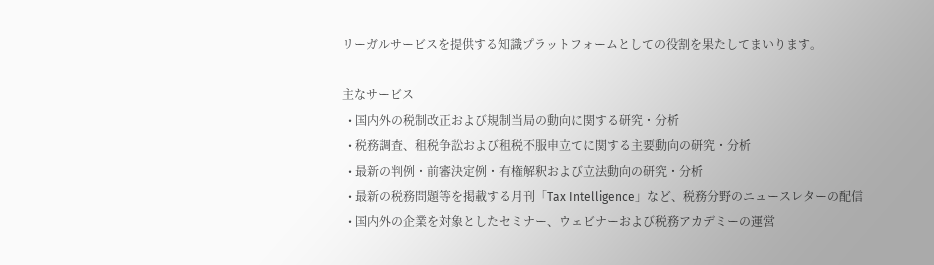リーガルサービスを提供する知識プラットフォームとしての役割を果たしてまいります。

主なサービス
  • 国内外の税制改正および規制当局の動向に関する研究・分析
  • 税務調査、租税争訟および租税不服申立てに関する主要動向の研究・分析
  • 最新の判例・前審決定例・有権解釈および立法動向の研究・分析
  • 最新の税務問題等を掲載する月刊「Tax Intelligence」など、税務分野のニュースレターの配信
  • 国内外の企業を対象としたセミナー、ウェビナーおよび税務アカデミーの運営